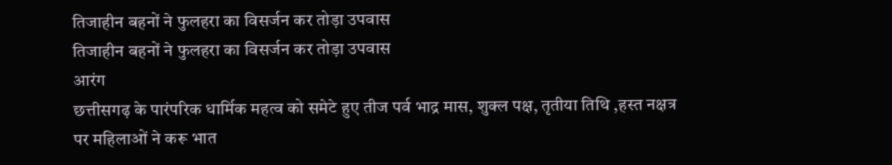तिजाहीन बहनों ने फुलहरा का विसर्जन कर तोड़ा उपवास
तिजाहीन बहनों ने फुलहरा का विसर्जन कर तोड़ा उपवास
आरंग
छत्तीसगढ़ के पारंपरिक धार्मिक महत्व को समेटे हुए तीज पर्व भाद्र मास, शुक्ल पक्ष, तृतीया तिथि ,हस्त नक्षत्र पर महिलाओं ने करू भात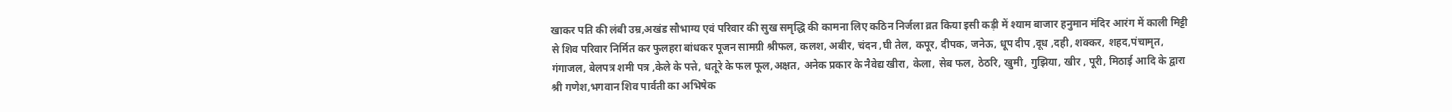खाकर पति की लंबी उम्र,अखंड सौभाग्य एवं परिवार की सुख समृद्धि की कामना लिए कठिन निर्जला व्रत किया इसी कड़ी में श्याम बाजार हनुमान मंदिर आरंग में काली मिट्टी से शिव परिवार निर्मित कर फुलहरा बांधकर पूजन सामग्री श्रीफल, कलश, अबीर, चंदन ,घी तेल, कपूर, दीपक, जनेऊ, धूप दीप ,दूध ,दही, शक्कर, शहद,पंचामृत, गंगाजल, बेलपत्र शमी पत्र ,केले के पत्ते, धतूरे के फल फूल,अक्षत, अनेक प्रकार के नैवेद्य खीरा, केला, सेब फल, ठेठरि, खुमी, गुझिया, खीर , पूरी, मिठाई आदि के द्वारा श्री गणेश,भगवान शिव पार्वती का अभिषेक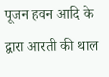पूजन हवन आदि के द्वारा आरती की थाल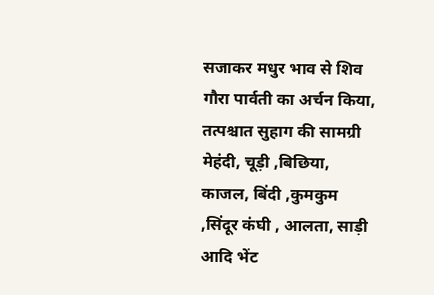सजाकर मधुर भाव से शिव गौरा पार्वती का अर्चन किया, तत्पश्चात सुहाग की सामग्री मेहंदी, चूड़ी ,बिछिया, काजल, बिंदी ,कुमकुम ,सिंदूर कंघी , आलता, साड़ी आदि भेंट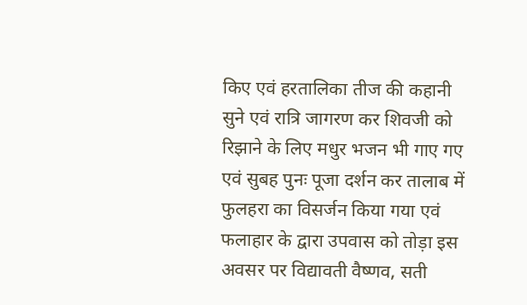किए एवं हरतालिका तीज की कहानी सुने एवं रात्रि जागरण कर शिवजी को रिझाने के लिए मधुर भजन भी गाए गए एवं सुबह पुनः पूजा दर्शन कर तालाब में फुलहरा का विसर्जन किया गया एवं फलाहार के द्वारा उपवास को तोड़ा इस अवसर पर विद्यावती वैष्णव, सती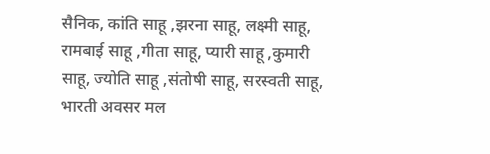सैनिक, कांति साहू ,झरना साहू, लक्ष्मी साहू, रामबाई साहू ,गीता साहू, प्यारी साहू ,कुमारी साहू, ज्योति साहू ,संतोषी साहू, सरस्वती साहू, भारती अवसर मल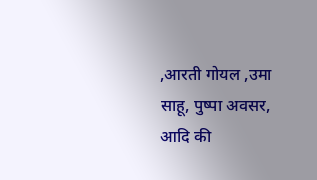,आरती गोयल ,उमा साहू, पुष्पा अवसर, आदि की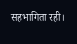सहभागिता रही।